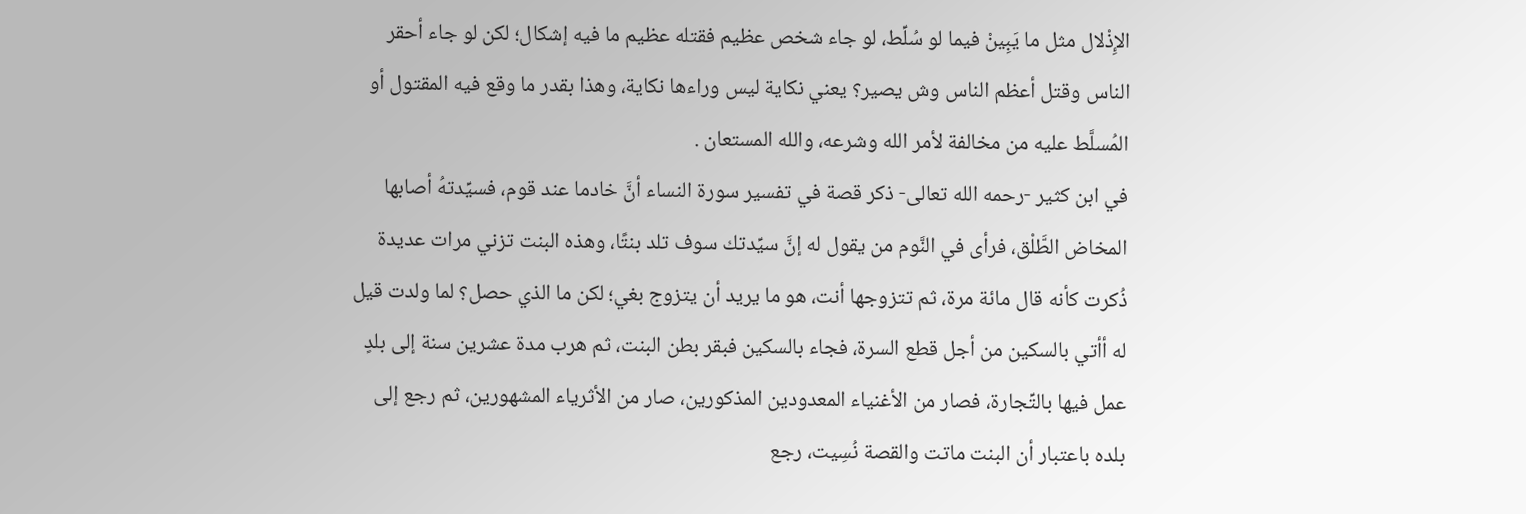الإِذْلال مثل ما يَبِينْ فيما لو سُلِّط، لو جاء شخص عظيم فقتله عظيم ما فيه إشكال؛ لكن لو جاء أحقر الناس وقتل أعظم الناس وش يصير؟ يعني نكاية ليس وراءها نكاية، وهذا بقدر ما وقع فيه المقتول أو المُسلَّط عليه من مخالفة لأمر الله وشرعه، والله المستعان .
في ابن كثير -رحمه الله تعالى- ذكر قصة في تفسير سورة النساء أنَّ خادما عند قوم، فسيِّدتهُ أصابها المخاض الطَّلْق، فرأى في النَّوم من يقول له إنَّ سيِّدتك سوف تلد بنتًا، وهذه البنت تزني مرات عديدة ذُكرت كأنه قال مائة مرة، ثم تتزوجها أنت، هو ما يريد أن يتزوج بغي؛ لكن ما الذي حصل؟ لما ولدت قيل له أأتي بالسكين من أجل قطع السرة، فجاء بالسكين فبقر بطن البنت، ثم هرب مدة عشرين سنة إلى بلدٍ عمل فيها بالتِّجارة، فصار من الأغنياء المعدودين المذكورين، صار من الأثرياء المشهورين، ثم رجع إلى بلده باعتبار أن البنت ماتت والقصة نُسِيت، رجع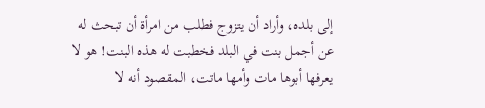إلى بلده، وأراد أن يتزوج فطلب من امرأة أن تبحث له عن أجمل بنت في البلد فخطبت له هذه البنت! هو لا يعرفها أبوها مات وأمها ماتت، المقصود أنه لا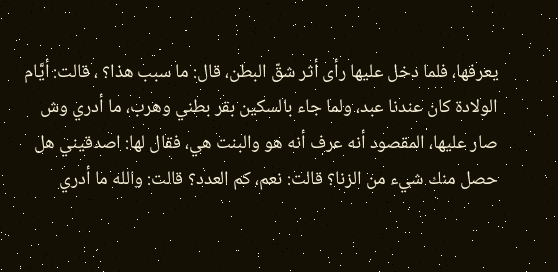يعرفها، فلما دخل عليها رأى أثر شقّ البطن، قال: ما سبب هذا؟ ، قالت: أيَّام الولادة كان عندنا عبد، ولما جاء بالسكين بقر بطني وهرب، ما أدري وش صار عليها، المقصود أنه عرف أنه هو والبنت هي، فقال لها: اصدقيني هل حصل منك شيء من الزنا؟ قالت: نعم، كم العدد؟ قالت: والله ما أدري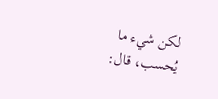لكن شيء ما يُحسب، قال: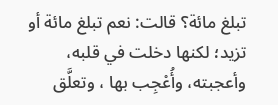تبلغ مائة؟ قالت: نعم تبلغ مائة أو تزيد؛ لكنها دخلت في قلبه، وأعجبته، وأُعْجِب بها ، وتعلَّق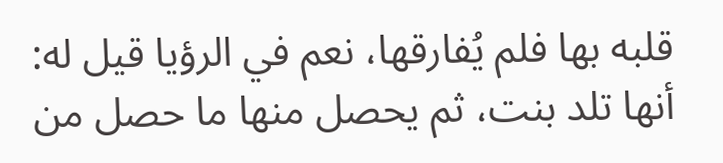قلبه بها فلم يُفارقها، نعم في الرؤيا قيل له: أنها تلد بنت، ثم يحصل منها ما حصل من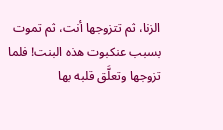الزنا، ثم تتزوجها أنت، ثم تموت بسبب عنكبوت هذه البنت! فلما تزوجها وتعلَّق قلبه بها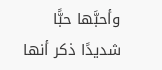وأحبَّها حبًّا شديدًا ذكر أنها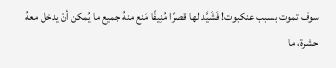سوف تموت بسبب عنكبوت! فَشَيَّد لها قصرًا مُنِيفًا مَنع منهُ جميع ما يُمكن أنْ يدخل معهُ حشرة، ما